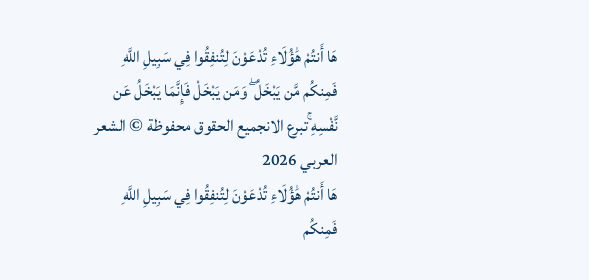هَا أَنتُمْ هَٰؤُلَاءِ تُدْعَوْنَ لِتُنفِقُوا فِي سَبِيلِ اللَّهِ فَمِنكُم مَّن يَبْخَلُ ۖ وَمَن يَبْخَلْ فَإِنَّمَا يَبْخَلُ عَن نَّفْسِهِ ۚتبرع الانجميع الحقوق محفوظة © الشعر العربي 2026
هَا أَنتُمْ هَٰؤُلَاءِ تُدْعَوْنَ لِتُنفِقُوا فِي سَبِيلِ اللَّهِ فَمِنكُم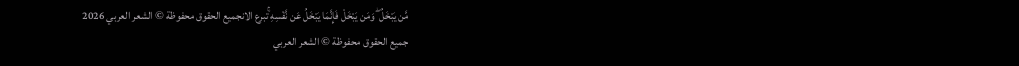مَّن يَبْخَلُ ۖ وَمَن يَبْخَلْ فَإِنَّمَا يَبْخَلُ عَن نَّفْسِهِ ۚتبرع الانجميع الحقوق محفوظة © الشعر العربي 2026
جميع الحقوق محفوظة © الشعر العربي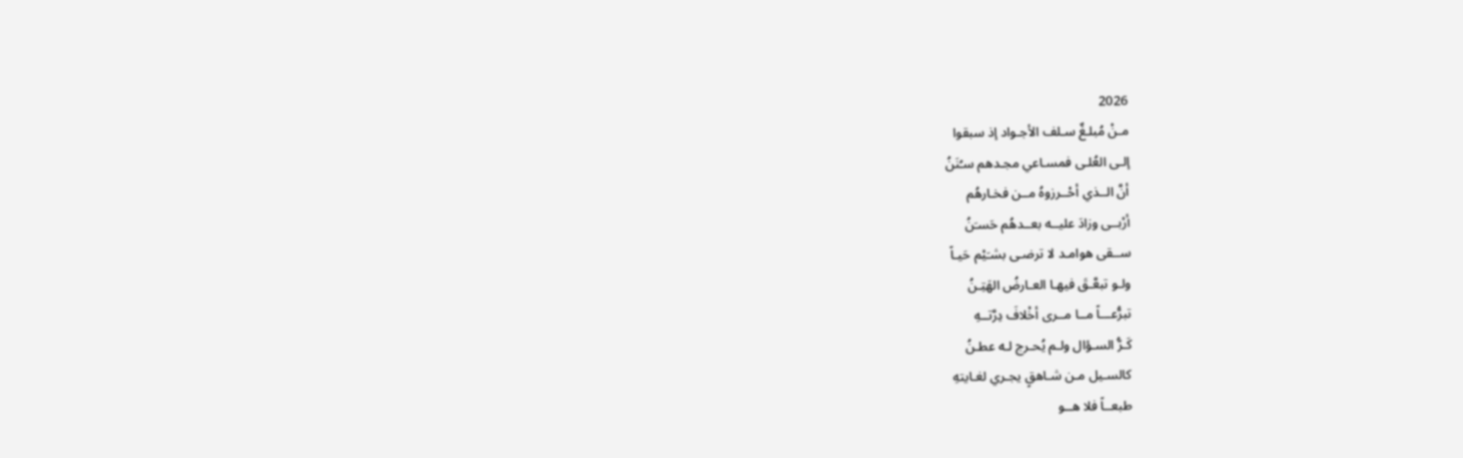2026
مـنْ مُبلـغٌ سـلف الأجـواد إذ سبقوا
إلـى العُلـى فمسـاعي مجـدهم سـُنَنُ
أنَّ الــذي أحْــرزوهُ مــن فخـارهُم
أرْبــى وزادَ عليــه بعــدهُم حَسـَنُ
ســقى هوامـد لا ترضـى بشـَيْم حَيـاً
ولـو تبعَّـقَ فيهـا العـارضُ الهَتِـنُ
تبرُّعـــاً مــا مــرى أخْلافَ دِرَّتــهِ
كَـرُّ السـؤال ولـم يُحـرج لـه عطـنُ
كالسـيل مـن شـاهقٍ يجـري لغـايتهِ
طبعــاً فلا هــو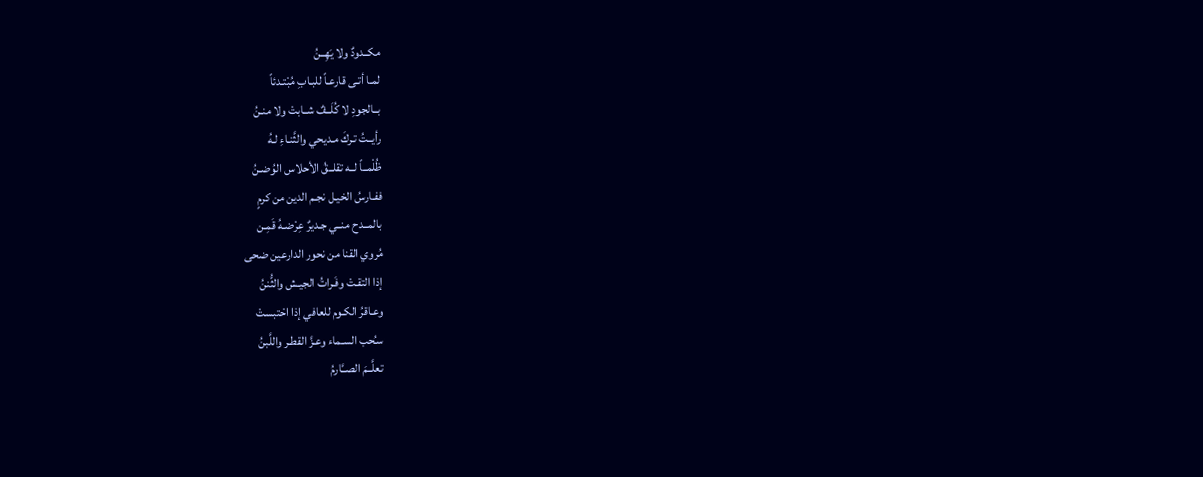مكــدودٌ ولا يَهِــنُ
لمـا أتـى قارعـاً للبـابِ مُبْتـدئاً
بــالجودِ لا كُلَــفٌ شــابتْ ولا منـنُ
رأيــتُ تـركَ مـديحي والثَّنـاءِ لـهُ
ظُلْمــاً لــه تقلــقُ الأحلاس الوُضـنُ
ففـارسُ الخيـل نجـم الدين من كرمٍ
بالمــدح منــي جـديرٌ عِرْضـهُ قَمِـن
مُروي القنا من نحور الدارعين ضحى
إذا التقـتْ وفَـراتُ الجيـش والثُّننُ
وعـاقرُ الكـوم للعافي إذا احْتبستْ
سـُحب السـماء وعـزَّ القطـر واللَّبنُ
تعلَّــمَ الصــَّارمُ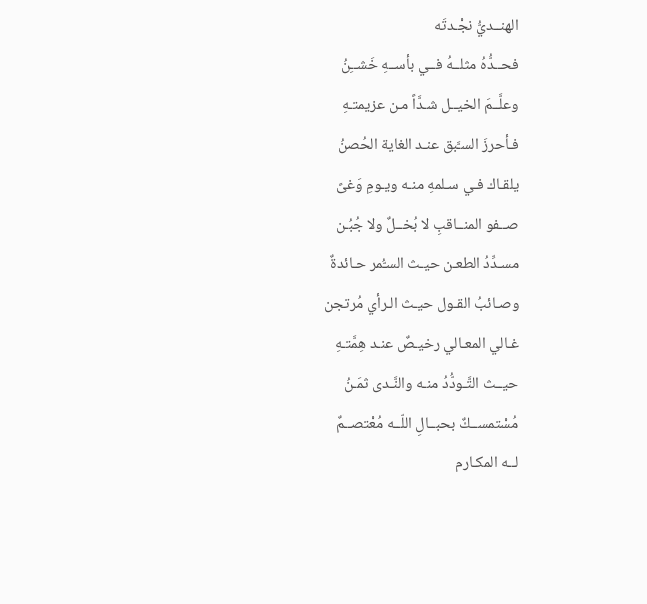الهنــديُّ نجْـدتَه
فحــدُّهُ مثلــهُ فــي بأســهِ خَشــِنُ
وعلَّــمَ الخيــل شـدَّاً مـن عزيمتـهِ
فـأحرزَ السـَّبق عنـد الغاية الحُصنُ
يلقـاك فـي سـلمهِ منـه ويـومِ وَغىً
صــفو المنــاقبِ لا بُخــلٌ ولا جُبُـن
مسـدِّدُ الطعـن حيـث السـُّمر حـائدةٌ
وصـائبُ القـول حيـث الـرأي مُرتجن
غـالي المعـالي رخيـصٌ عنـد هِمَّتـهِ
حيــث التَّـودُّدُ منـه والنَّـدى ثمَـنُ
مُسْتمســكٌ بحبــالِ اللّــه مُعْتصــمٌ
لــه المكـارم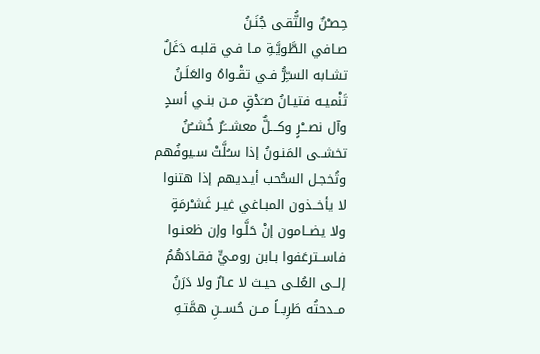حِصـْنٌ والتُّقـى جُنَـنُ
صـافي الطَّويَّـةِ مـا فـي قلبـه دَغَلٌ
تشـابه السـِّرُّ فـي تقْـواهُ والعَلَـنُ
تَنْميـه فتيـانُ صـَدْقٍ مـن بنـي أسدٍ
وآل نصـــْرٍ وكـــلٌّ معشـــَرٌ خُشــُنُ
تخشــى المَنـونُ إذا سـُلَّتْ سـيوفُهم
وتُخجـل السـُّحب أيـديهم إذا هتنوا
لا يأخــذون المبـاغي غيـر غَشـْرمَةٍ
ولا يضــامون إنْ حَلَّـوا وإن ظعنـوا
فاســترعَفوا بـابن رومـيٍّ فقـادَهُمُ
إلــى العُلـى حيـث لا عـارٌ ولا دَرَنُ
مــدحتُه طَرِبــاً مــن حُســنِ همَّتـهِ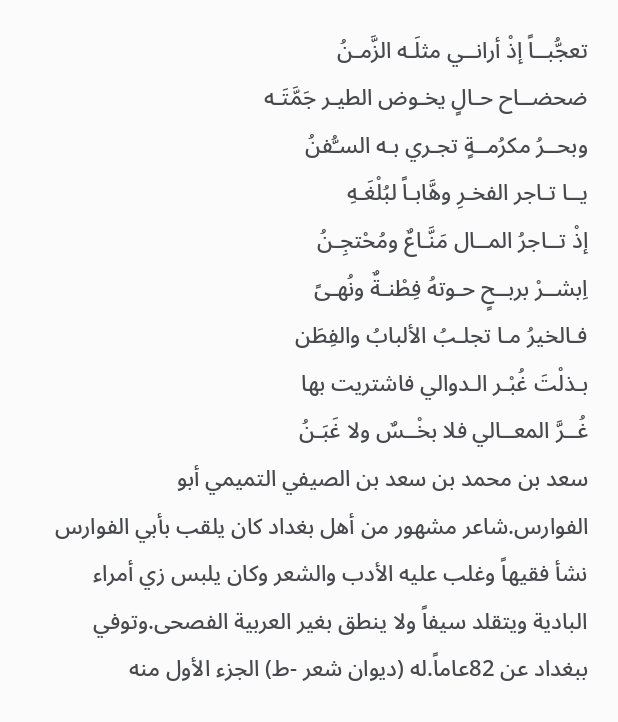تعجُّبــاً إذْ أرانــي مثلَـه الزَّمـنُ
ضحضــاح حـالٍ يخـوض الطيـر جَمَّتَـه
وبحــرُ مكرُمــةٍ تجـري بـه السـُّفنُ
يــا تـاجر الفخـرِ وهَّابـاً لبُلْغَـهِ
إذْ تــاجرُ المــال مَنَّـاعٌ ومُحْتجِـنُ
اِبشــرْ بربــحٍ حـوتهُ فِطْنـةٌ ونُهـىً
فـالخيرُ مـا تجلـبُ الألبابُ والفِطَن
بـذلْتَ غُبْـر الـدوالي فاشتريت بها
غُــرَّ المعــالي فلا بخْــسٌ ولا غَبَـنُ
سعد بن محمد بن سعد بن الصيفي التميمي أبو الفوارس.شاعر مشهور من أهل بغداد كان يلقب بأبي الفوارس نشأ فقيهاً وغلب عليه الأدب والشعر وكان يلبس زي أمراء البادية ويتقلد سيفاً ولا ينطق بغير العربية الفصحى.وتوفي ببغداد عن 82عاماً.له (ديوان شعر -ط) الجزء الأول منه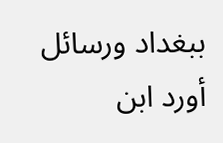ببغداد ورسائل أورد ابن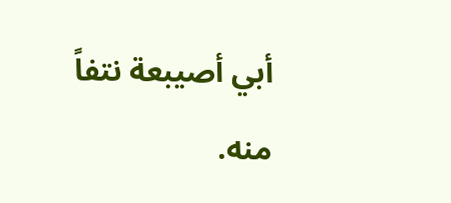أبي أصيبعة نتفاً منه.